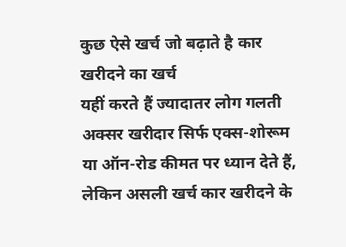कुछ ऐसे खर्च जो बढ़ाते है कार खरीदने का खर्च
यहीं करते हैं ज्यादातर लोग गलती
अक्सर खरीदार सिर्फ एक्स-शोरूम या ऑन-रोड कीमत पर ध्यान देते हैं, लेकिन असली खर्च कार खरीदने के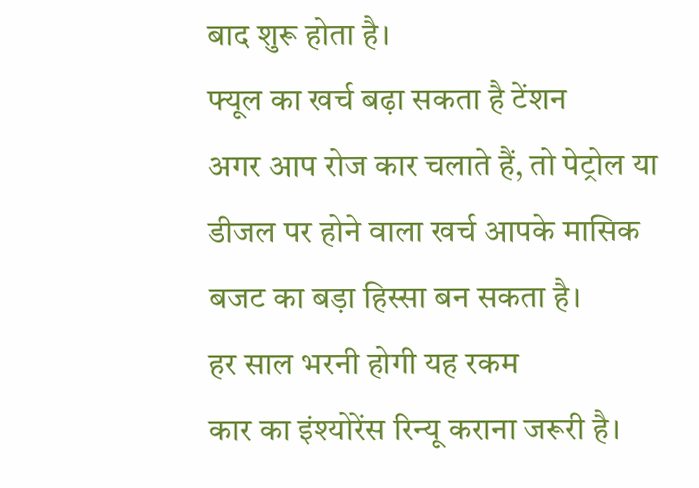बाद शुरू होता है।
फ्यूल का खर्च बढ़ा सकता है टेंशन
अगर आप रोज कार चलाते हैं, तो पेट्रोल या डीजल पर होने वाला खर्च आपके मासिक बजट का बड़ा हिस्सा बन सकता है।
हर साल भरनी होगी यह रकम
कार का इंश्योरेंस रिन्यू कराना जरूरी है।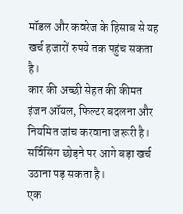मॉडल और कवरेज के हिसाब से यह खर्च हजारों रुपये तक पहुंच सकता है।
कार की अच्छी सेहत की कीमत
इंजन ऑयल, फिल्टर बदलना और नियमित जांच करवाना जरूरी है। सर्विसिंग छोड़ने पर आगे बड़ा खर्च उठाना पड़ सकता है।
एक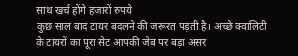साथ खर्च होंगे हजारों रुपये
कुछ साल बाद टायर बदलने की जरूरत पड़ती है। अच्छे क्वालिटी के टायरों का पूरा सेट आपकी जेब पर बड़ा असर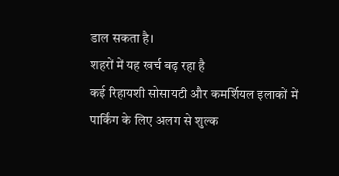डाल सकता है।
शहरों में यह खर्च बढ़ रहा है
कई रिहायशी सोसायटी और कमर्शियल इलाकों में पार्किंग के लिए अलग से शुल्क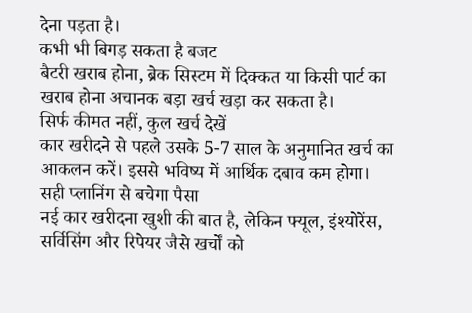देना पड़ता है।
कभी भी बिगड़ सकता है बजट
बैटरी खराब होना, ब्रेक सिस्टम में दिक्कत या किसी पार्ट का खराब होना अचानक बड़ा खर्च खड़ा कर सकता है।
सिर्फ कीमत नहीं, कुल खर्च देखें
कार खरीदने से पहले उसके 5-7 साल के अनुमानित खर्च का आकलन करें। इससे भविष्य में आर्थिक दबाव कम होगा।
सही प्लानिंग से बचेगा पैसा
नई कार खरीदना खुशी की बात है, लेकिन फ्यूल, इंश्योरेंस, सर्विसिंग और रिपेयर जैसे खर्चों को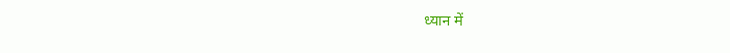ध्यान में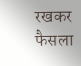रखकर फैसला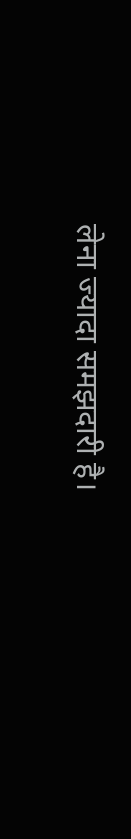लेना ज्यादा समझदारी है।